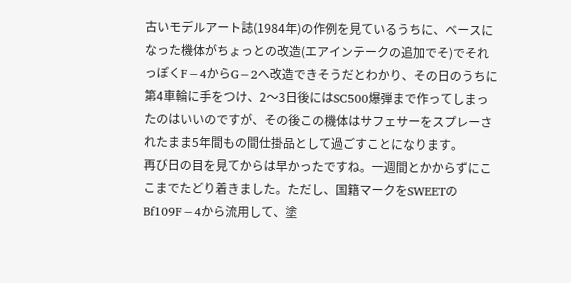古いモデルアート誌(1984年)の作例を見ているうちに、ベースになった機体がちょっとの改造(エアインテークの追加でそ)でそれっぽくF−4からG−2へ改造できそうだとわかり、その日のうちに第4車輪に手をつけ、2〜3日後にはSC500爆弾まで作ってしまったのはいいのですが、その後この機体はサフェサーをスプレーされたまま5年間もの間仕掛品として過ごすことになります。
再び日の目を見てからは早かったですね。一週間とかからずにここまでたどり着きました。ただし、国籍マークをSWEETのBf109F−4から流用して、塗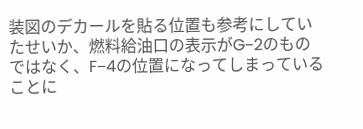装図のデカールを貼る位置も参考にしていたせいか、燃料給油口の表示がG−2のものではなく、F−4の位置になってしまっていることに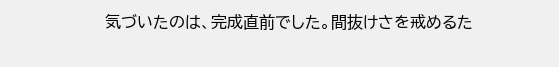気づいたのは、完成直前でした。間抜けさを戒めるた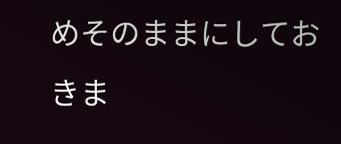めそのままにしておきま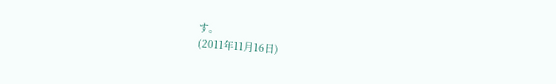す。
(2011年11月16日)